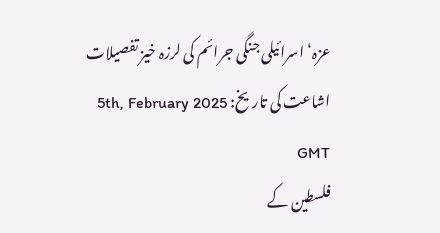عزہ‘ اسرائیلی جنگی جرائم کی لرزہ خیز تفصیلات
اشاعت کی تاریخ: 5th, February 2025 GMT
فلسطین کے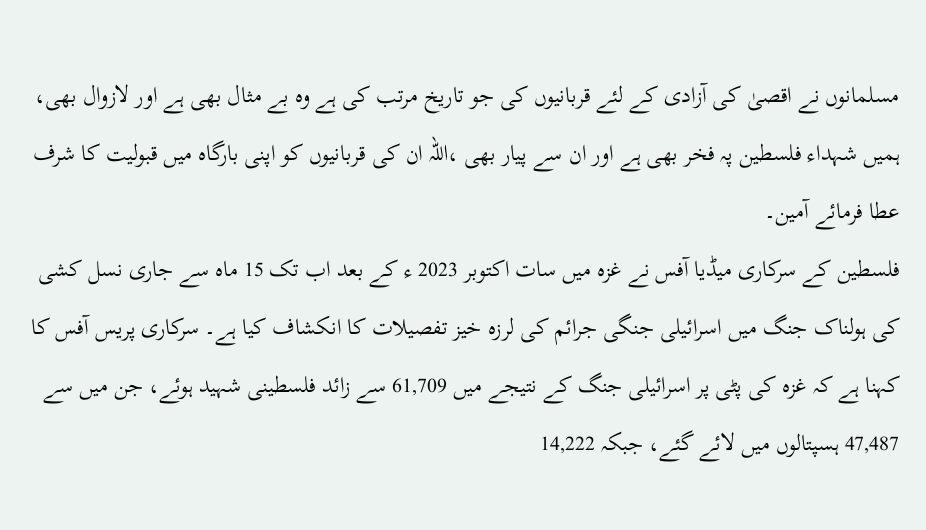مسلمانوں نے اقصیٰ کی آزادی کے لئے قربانیوں کی جو تاریخ مرتب کی ہے وہ بے مثال بھی ہے اور لازوال بھی، ہمیں شہداء فلسطین پہ فخر بھی ہے اور ان سے پیار بھی ،اللہ ان کی قربانیوں کو اپنی بارگاہ میں قبولیت کا شرف عطا فرمائے آمین۔
فلسطین کے سرکاری میڈیا آفس نے غزہ میں سات اکتوبر 2023 ء کے بعد اب تک 15 ماہ سے جاری نسل کشی کی ہولناک جنگ میں اسرائیلی جنگی جرائم کی لرزہ خیز تفصیلات کا انکشاف کیا ہے۔ سرکاری پریس آفس کا کہنا ہے کہ غزہ کی پٹی پر اسرائیلی جنگ کے نتیجے میں 61,709 سے زائد فلسطینی شہید ہوئے، جن میں سے 47,487 ہسپتالوں میں لائے گئے، جبکہ 14,222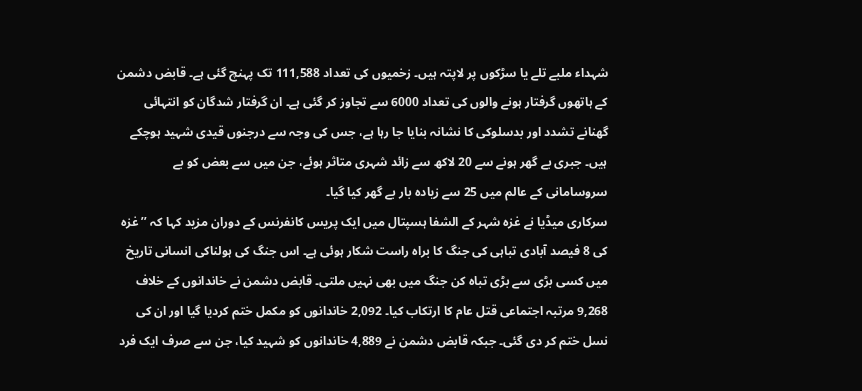شہداء ملبے تلے یا سڑکوں پر لاپتہ ہیں۔ زخمیوں کی تعداد 111,588 تک پہنچ گئی ہے۔ قابض دشمن کے ہاتھوں گرفتار ہونے والوں کی تعداد 6000 سے تجاوز کر گئی ہے۔ ان گرفتار شدگان کو انتہائی گھنانے تشدد اور بدسلوکی کا نشانہ بنایا جا رہا ہے، جس کی وجہ سے درجنوں قیدی شہید ہوچکے ہیں۔ جبری بے گھر ہونے سے 20 لاکھ سے زائد شہری متاثر ہوئے، جن میں سے بعض کو بے سروسامانی کے عالم میں 25 سے زیادہ بار بے گھر کیا گیا۔
سرکاری میڈیا نے غزہ شہر کے الشفا ہسپتال میں ایک پریس کانفرنس کے دوران مزید کہا کہ ’’غزہ کی 8 فیصد آبادی تباہی کی جنگ کا براہ راست شکار ہوئی ہے۔ اس جنگ کی ہولناکی انسانی تاریخ میں کسی بڑی سے بڑی تباہ کن جنگ میں بھی نہیں ملتی۔ قابض دشمن نے خاندانوں کے خلاف 9,268 مرتبہ اجتماعی قتل عام کا ارتکاب کیا۔ 2,092 خاندانوں کو مکمل ختم کردیا گیا اور ان کی نسل ختم کر دی گئی۔ جبکہ قابض دشمن نے 4,889 خاندانوں کو شہید کیا، جن سے صرف ایک فرد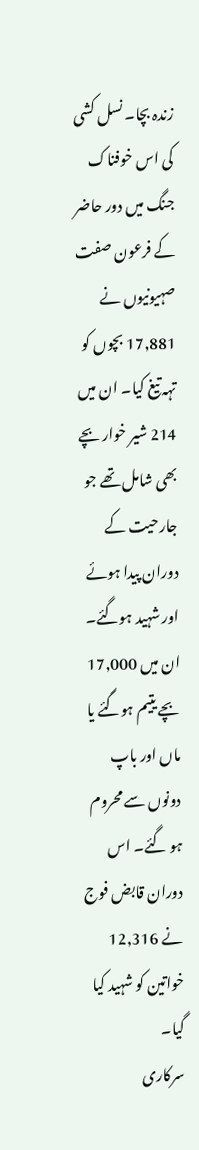زندہ بچا۔ نسل کشی کی اس خوفناک جنگ میں دور حاضر کے فرعون صفت صہیونیوں نے 17,881 بچوں کو تہہ تیغ کیا۔ ان میں 214 شیر خوار بچے بھی شامل تھے جو جارحیت کے دوران پیدا ہوئے اور شہید ہوگئے۔ ان میں 17,000 بچے یتیم ہوگئے یا ماں اور باپ دونوں سے محروم ہو گئے۔ اس دوران قابض فوج نے 12,316 خواتین کو شہید کیا گیا۔
سرکاری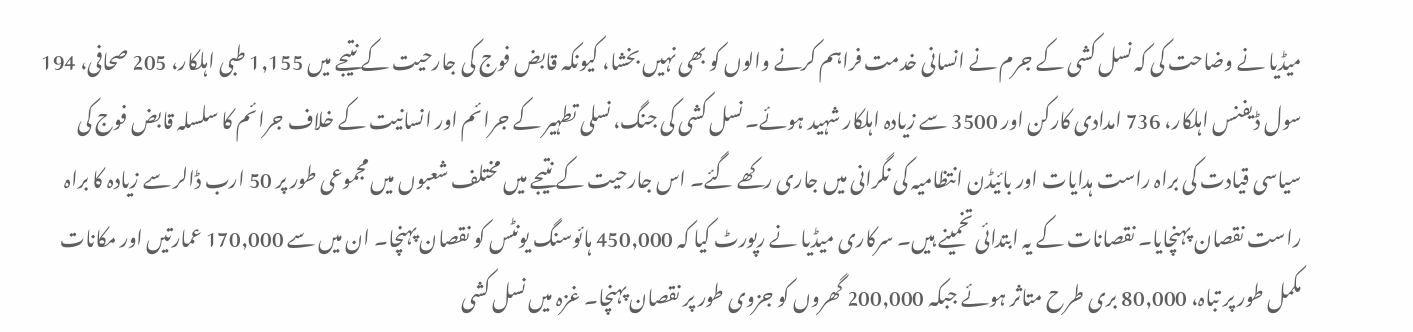میڈیا نے وضاحت کی کہ نسل کشی کے جرم نے انسانی خدمت فراہم کرنے والوں کو بھی نہیں بخشا، کیونکہ قابض فوج کی جارحیت کے نتیجے میں 1,155 طبی اہلکار، 205 صحافی، 194 سول ڈیفنس اہلکار، 736 امدادی کارکن اور 3500 سے زیادہ اہلکار شہید ہوئے۔ نسل کشی کی جنگ، نسلی تطہیر کے جرائم اور انسانیت کے خلاف جرائم کا سلسلہ قابض فوج کی سیاسی قیادت کی براہ راست ہدایات اور بائیڈن انتظامیہ کی نگرانی میں جاری رکھے گئے۔ اس جارحیت کے نتیجے میں مختلف شعبوں میں مجموعی طور پر 50 ارب ڈالر سے زیادہ کا براہ راست نقصان پہنچایا۔ نقصانات کے یہ ابتدائی تخمینے ہیں۔ سرکاری میڈیا نے رپورٹ کیا کہ 450,000 ہائوسنگ یونٹس کو نقصان پہنچا۔ ان میں سے 170,000 عمارتیں اور مکانات مکمل طور پر تباہ، 80,000 بری طرح متاثر ہوئے جبکہ 200,000 گھروں کو جزوی طور پر نقصان پہنچا۔ غزہ میں نسل کشی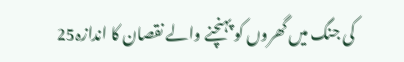کی جنگ میں گھروں کو پہنچنے والے نقصان کا اندازہ25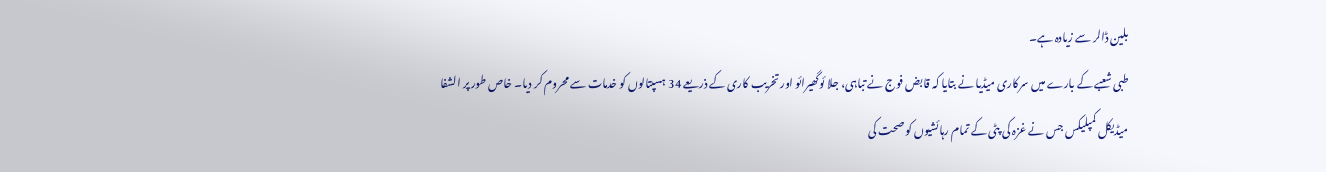بلین ڈالر سے زیادہ ہے۔
طبی شعبے کے بارے میں سرکاری میڈیا نے بتایا کہ قابض فوج نے تباہی، جلا ئوگھیرائو اور تخریب کاری کے ذریعے 34 ہسپتالوں کو خدمات سے محروم کر دیا۔ خاص طور پر الشفا میڈیکل کمپلیکس جس نے غزہ کی پٹی کے تمام رہائشیوں کو صحت کی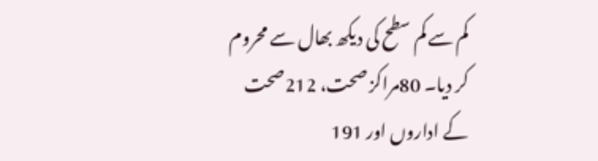کم سے کم سطح کی دیکھ بھال سے محروم کر دیا۔ 80مراکز صحت، 212صحت کے اداروں اور 191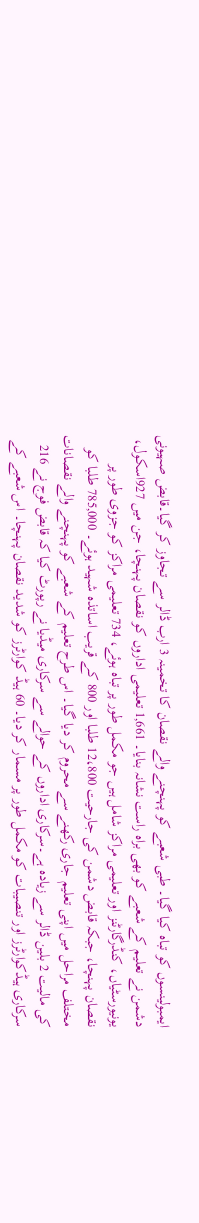ایمبولینسوں کو تباہ کیا گیا۔ طبی شعبے کو پہنچنے والے نقصان کا تخمینہ 3 ارب ڈالر سے تجاوز کر گیا۔قابض صہیونی دشمن نے تعلیم کے شعبے کو بھی براہ راست نشانہ بنایا۔ 1,661 تعلیمی اداروں کو نقصان پہنچا، جن میں 927اسکول، یونیورسٹیاں، کنڈرگارٹنز اور تعلیمی مراکز شامل ہیں جو مکمل طور پر تباہ ہوئے، 734 تعلیمی مراکز کو جزوی طور پر نقصان پہنچا، جبکہ قابض دشمن کی جارحیت 12،800 طلبا اور 800 کے قریب اساتذہ شہید ہوئے۔ 785,000 طلبا کو مختلف مراحل میں اپنی تعلیم جاری رکھنے سے محروم کر دیا گیا۔ اس طرح تعلیم کے شعبے کو پہنچنے والے نقصانات کی مالیت 2 بلین ڈالر سے زیادہ ہے۔سرکاری اداروں کے حوالے سے سرکاری میڈیا نے رپورٹ کیا کہ قابض فوج نے 216 سرکاری ہیڈکوارٹرز اور تنصیبات کو مکمل طور پر مسمار کر دیا۔ 60 ہیڈ کوارٹرز کو شدید نقصان پہنچا۔ اس شعبے کے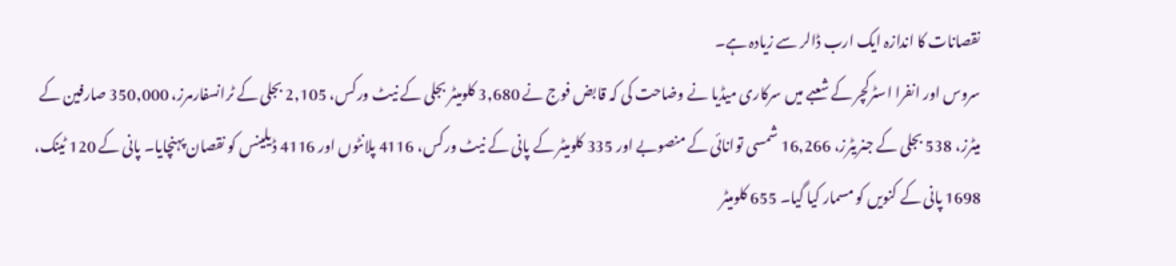نقصانات کا اندازہ ایک ارب ڈالر سے زیادہ ہے۔
سروس اور انفرا اسٹرکچر کے شعبے میں سرکاری میڈیا نے وضاحت کی کہ قابض فوج نے 3,680 کلومیٹر بجلی کے نیٹ ورکس، 2,105 بجلی کے ٹرانسفارمرز، 350,000 صارفین کے میٹرز، 538 بجلی کے جنریٹرز، 16,266 شمسی توانائی کے منصوبے اور 335 کلومیٹر کے پانی کے نیٹ ورکس، 4116 پلانٹوں اور 4116 ڈیلینس کو نقصان پہنچایا۔ پانی کے 120 ٹینک، 1698 پانی کے کنویں کو مسمار کیا گیا۔ 655 کلومیٹر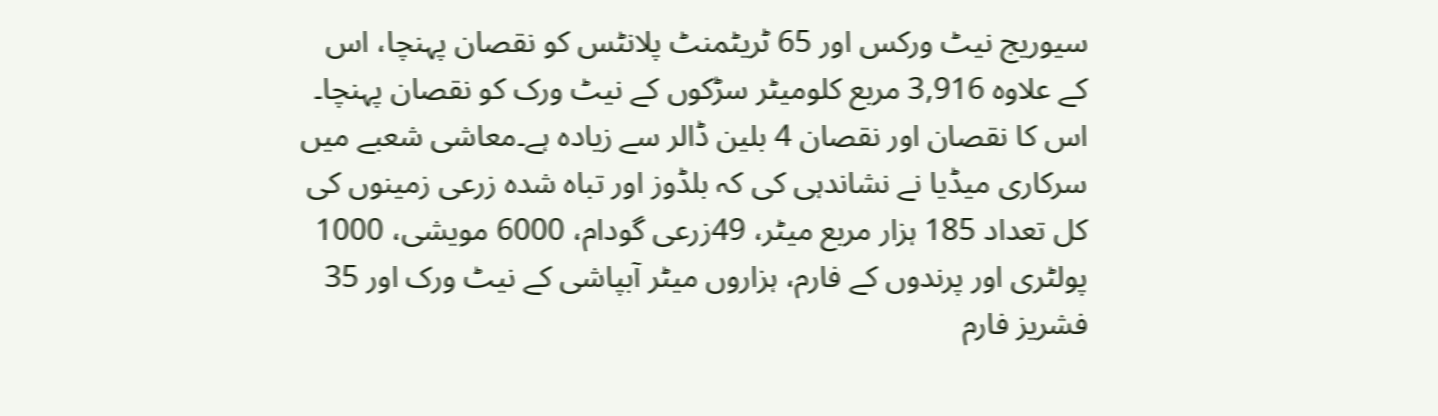سیوریج نیٹ ورکس اور 65 ٹریٹمنٹ پلانٹس کو نقصان پہنچا، اس کے علاوہ 3,916 مربع کلومیٹر سڑکوں کے نیٹ ورک کو نقصان پہنچا۔ اس کا نقصان اور نقصان 4 بلین ڈالر سے زیادہ ہے۔معاشی شعبے میں سرکاری میڈیا نے نشاندہی کی کہ بلڈوز اور تباہ شدہ زرعی زمینوں کی کل تعداد 185 ہزار مربع میٹر، 49زرعی گودام، 6000 مویشی، 1000 پولٹری اور پرندوں کے فارم، ہزاروں میٹر آبپاشی کے نیٹ ورک اور 35 فشریز فارم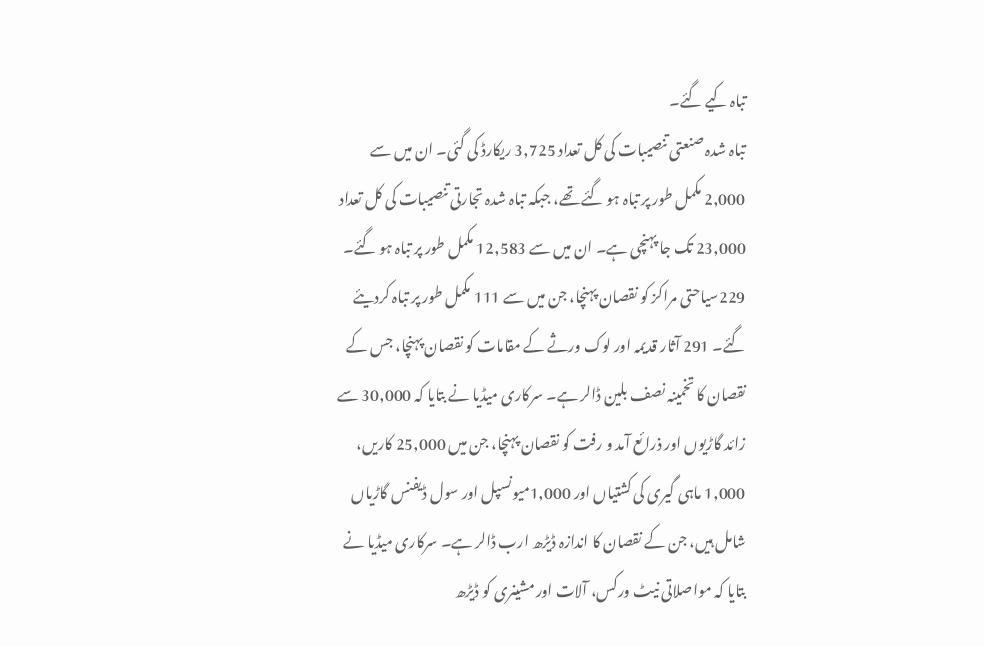تباہ کیے گئے۔
تباہ شدہ صنعتی تنصیبات کی کل تعداد 3,725 ریکارڈ کی گئی۔ ان میں سے 2,000 مکمل طور پر تباہ ہو گئے تھے، جبکہ تباہ شدہ تجارتی تنصیبات کی کل تعداد 23,000 تک جا پہنچی ہے۔ ان میں سے 12,583 مکمل طور پر تباہ ہو گئے۔ 229سیاحتی مراکز کو نقصان پہنچا، جن میں سے 111 مکمل طور پر تباہ کردیئے گئے۔ 291 آثار قدیمہ اور لوک ورثے کے مقامات کو نقصان پہنچا، جس کے نقصان کا تخمینہ نصف بلین ڈالر ہے۔ سرکاری میڈیا نے بتایا کہ 30,000 سے زائد گاڑیوں اور ذرائع آمد و رفت کو نقصان پہنچا، جن میں 25,000 کاریں، 1,000 ماہی گیری کی کشتیاں اور 1,000میونسپل اور سول ڈیفنس گاڑیاں شامل ہیں، جن کے نقصان کا اندازہ ڈیڑھ ارب ڈالر ہے۔ سرکاری میڈیا نے بتایا کہ مواصلاتی نیٹ ورکس، آلات اور مشینری کو ڈیڑھ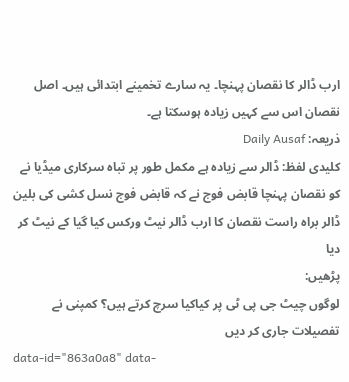ارب ڈالر کا نقصان پہنچا۔ یہ سارے تخمینے ابتدائی ہیں۔ اصل نقصان اس سے کہیں زیادہ ہوسکتا ہے۔
ذریعہ: Daily Ausaf
کلیدی لفظ: ڈالر سے زیادہ ہے مکمل طور پر تباہ سرکاری میڈیا نے کو نقصان پہنچا قابض فوج نے کہ قابض فوج نسل کشی کی بلین ڈالر براہ راست نقصان کا ارب ڈالر نیٹ ورکس کیا گیا کے نیٹ کر دیا
پڑھیں:
لوگوں چیٹ جی پی ٹی پر کیاکیا سرچ کرتے ہیں؟ کمپنی نے تفصیلات جاری کر دیں
data-id="863a0a8" data-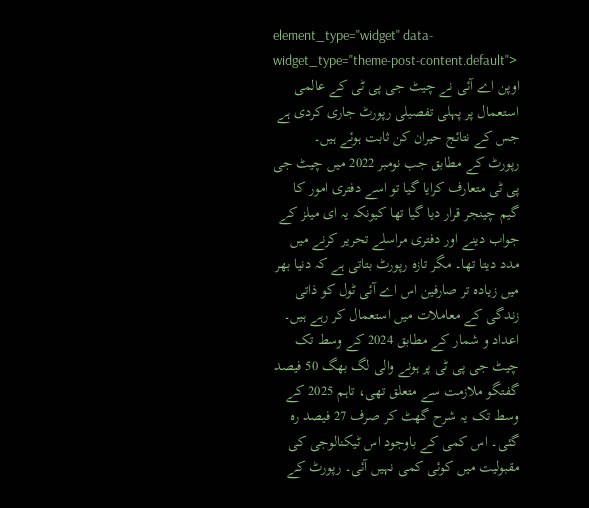element_type="widget" data-widget_type="theme-post-content.default">
اوپن اے آئی نے چیٹ جی پی ٹی کے عالمی استعمال پر پہلی تفصیلی رپورٹ جاری کردی ہے جس کے نتائج حیران کن ثابت ہوئے ہیں۔
رپورٹ کے مطابق جب نومبر 2022 میں چیٹ جی پی ٹی متعارف کرایا گیا تو اسے دفتری امور کا گیم چینجر قرار دیا گیا تھا کیونکہ یہ ای میلز کے جواب دینے اور دفتری مراسلے تحریر کرنے میں مدد دیتا تھا۔ مگر تازہ رپورٹ بتاتی ہے کہ دنیا بھر میں زیادہ تر صارفین اس اے آئی ٹول کو ذاتی زندگی کے معاملات میں استعمال کر رہے ہیں۔
اعداد و شمار کے مطابق 2024 کے وسط تک چیٹ جی پی ٹی پر ہونے والی لگ بھگ 50 فیصد گفتگو ملازمت سے متعلق تھی، تاہم 2025 کے وسط تک یہ شرح گھٹ کر صرف 27 فیصد رہ گئی۔ اس کمی کے باوجود اس ٹیکنالوجی کی مقبولیت میں کوئی کمی نہیں آئی۔ رپورٹ کے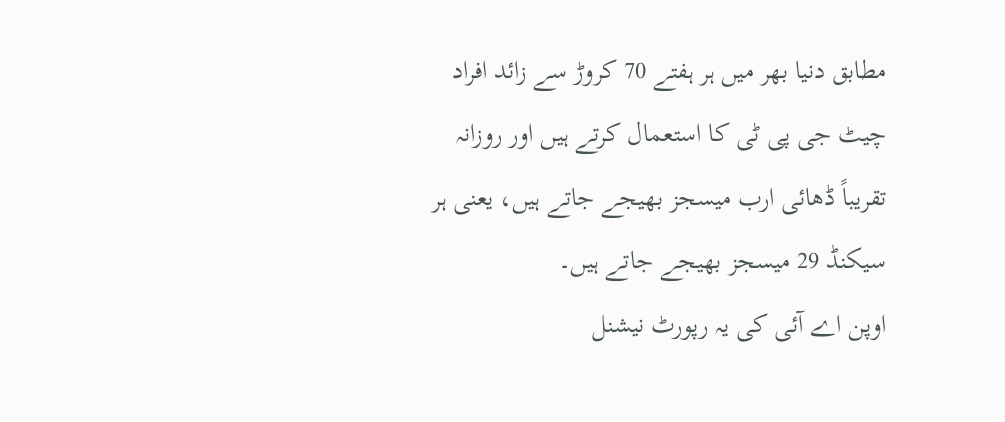مطابق دنیا بھر میں ہر ہفتے 70 کروڑ سے زائد افراد چیٹ جی پی ٹی کا استعمال کرتے ہیں اور روزانہ تقریباً ڈھائی ارب میسجز بھیجے جاتے ہیں، یعنی ہر سیکنڈ 29 میسجز بھیجے جاتے ہیں۔
اوپن اے آئی کی یہ رپورٹ نیشنل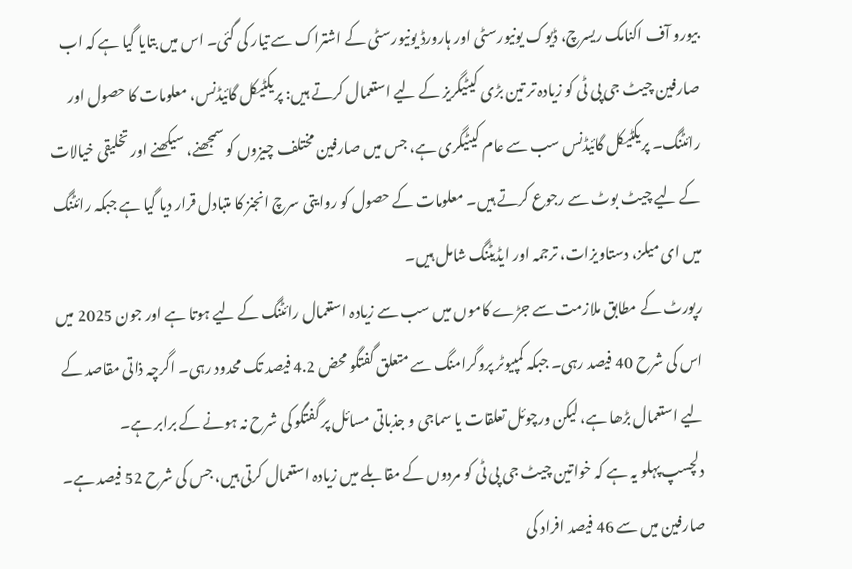بیورو آف اکنامک ریسرچ، ڈیوک یونیورسٹی اور ہارورڈ یونیورسٹی کے اشتراک سے تیار کی گئی۔ اس میں بتایا گیا ہے کہ اب صارفین چیٹ جی پی ٹی کو زیادہ تر تین بڑی کیٹیگریز کے لیے استعمال کرتے ہیں: پریکٹیکل گائیڈنس، معلومات کا حصول اور رائٹنگ۔ پریکٹیکل گائیڈنس سب سے عام کیٹیگری ہے، جس میں صارفین مختلف چیزوں کو سمجھنے، سیکھنے اور تخلیقی خیالات کے لیے چیٹ بوٹ سے رجوع کرتے ہیں۔ معلومات کے حصول کو روایتی سرچ انجنز کا متبادل قرار دیا گیا ہے جبکہ رائٹنگ میں ای میلز، دستاویزات، ترجمہ اور ایڈیٹنگ شامل ہیں۔
رپورٹ کے مطابق ملازمت سے جڑے کاموں میں سب سے زیادہ استعمال رائٹنگ کے لیے ہوتا ہے اور جون 2025 میں اس کی شرح 40 فیصد رہی۔ جبکہ کمپیوٹر پروگرامنگ سے متعلق گفتگو محض 4.2 فیصد تک محدود رہی۔ اگرچہ ذاتی مقاصد کے لیے استعمال بڑھا ہے، لیکن ورچوئل تعلقات یا سماجی و جذباتی مسائل پر گفتگو کی شرح نہ ہونے کے برابر ہے۔
دلچسپ پہلو یہ ہے کہ خواتین چیٹ جی پی ٹی کو مردوں کے مقابلے میں زیادہ استعمال کرتی ہیں، جس کی شرح 52 فیصد ہے۔ صارفین میں سے 46 فیصد افراد کی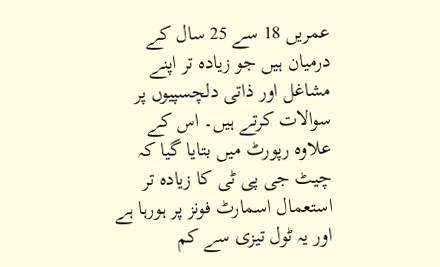عمریں 18 سے 25 سال کے درمیان ہیں جو زیادہ تر اپنے مشاغل اور ذاتی دلچسپیوں پر سوالات کرتے ہیں۔ اس کے علاوہ رپورٹ میں بتایا گیا کہ چیٹ جی پی ٹی کا زیادہ تر استعمال اسمارٹ فونز پر ہورہا ہے اور یہ ٹول تیزی سے کم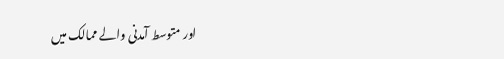اور متوسط آمدنی والے ممالک میں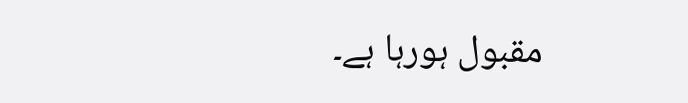مقبول ہورہا ہے۔